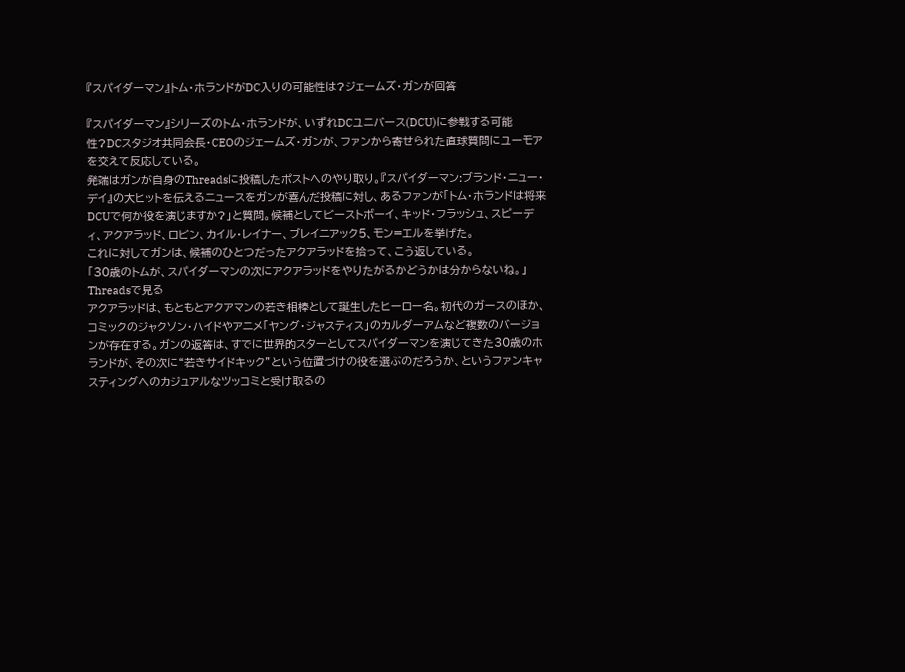『スパイダーマン』トム・ホランドがDC入りの可能性は?ジェームズ・ガンが回答

『スパイダーマン』シリーズのトム・ホランドが、いずれDCユニバース(DCU)に参戦する可能性?DCスタジオ共同会長・CEOのジェームズ・ガンが、ファンから寄せられた直球質問にユーモアを交えて反応している。
発端はガンが自身のThreadsに投稿したポストへのやり取り。『スパイダーマン:ブランド・ニュー・デイ』の大ヒットを伝えるニュースをガンが喜んだ投稿に対し、あるファンが「トム・ホランドは将来DCUで何か役を演じますか?」と質問。候補としてビーストボーイ、キッド・フラッシュ、スピーディ、アクアラッド、ロビン、カイル・レイナー、ブレイニアック5、モン=エルを挙げた。
これに対してガンは、候補のひとつだったアクアラッドを拾って、こう返している。
「30歳のトムが、スパイダーマンの次にアクアラッドをやりたがるかどうかは分からないね。」
Threadsで見る
アクアラッドは、もともとアクアマンの若き相棒として誕生したヒーロー名。初代のガースのほか、コミックのジャクソン・ハイドやアニメ「ヤング・ジャスティス」のカルダーアムなど複数のバージョンが存在する。ガンの返答は、すでに世界的スターとしてスパイダーマンを演じてきた30歳のホランドが、その次に“若きサイドキック”という位置づけの役を選ぶのだろうか、というファンキャスティングへのカジュアルなツッコミと受け取るの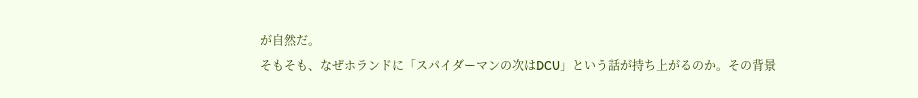が自然だ。
そもそも、なぜホランドに「スパイダーマンの次はDCU」という話が持ち上がるのか。その背景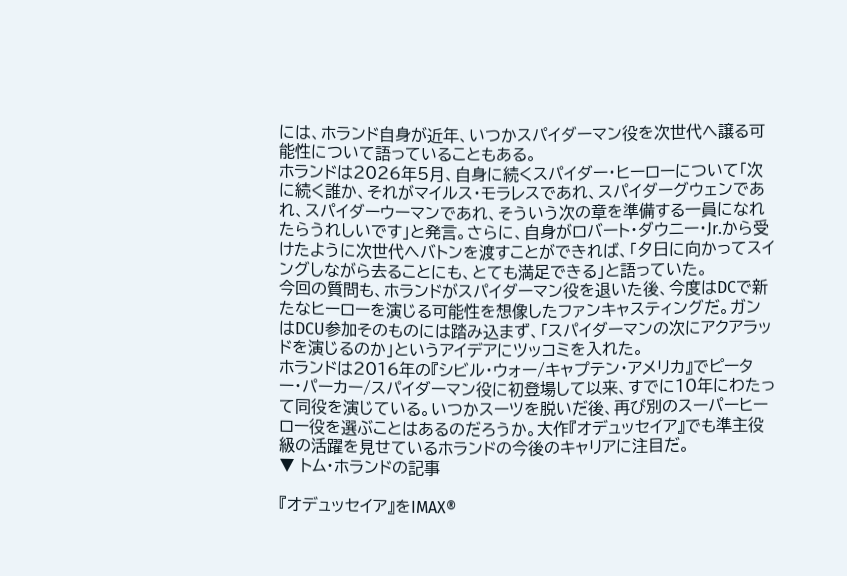には、ホランド自身が近年、いつかスパイダーマン役を次世代へ譲る可能性について語っていることもある。
ホランドは2026年5月、自身に続くスパイダー・ヒーローについて「次に続く誰か、それがマイルス・モラレスであれ、スパイダーグウェンであれ、スパイダーウーマンであれ、そういう次の章を準備する一員になれたらうれしいです」と発言。さらに、自身がロバート・ダウニー・Jr.から受けたように次世代へバトンを渡すことができれば、「夕日に向かってスイングしながら去ることにも、とても満足できる」と語っていた。
今回の質問も、ホランドがスパイダーマン役を退いた後、今度はDCで新たなヒーローを演じる可能性を想像したファンキャスティングだ。ガンはDCU参加そのものには踏み込まず、「スパイダーマンの次にアクアラッドを演じるのか」というアイデアにツッコミを入れた。
ホランドは2016年の『シビル・ウォー/キャプテン・アメリカ』でピーター・パーカー/スパイダーマン役に初登場して以来、すでに10年にわたって同役を演じている。いつかスーツを脱いだ後、再び別のスーパーヒーロー役を選ぶことはあるのだろうか。大作『オデュッセイア』でも準主役級の活躍を見せているホランドの今後のキャリアに注目だ。
▼ トム・ホランドの記事

『オデュッセイア』をIMAX®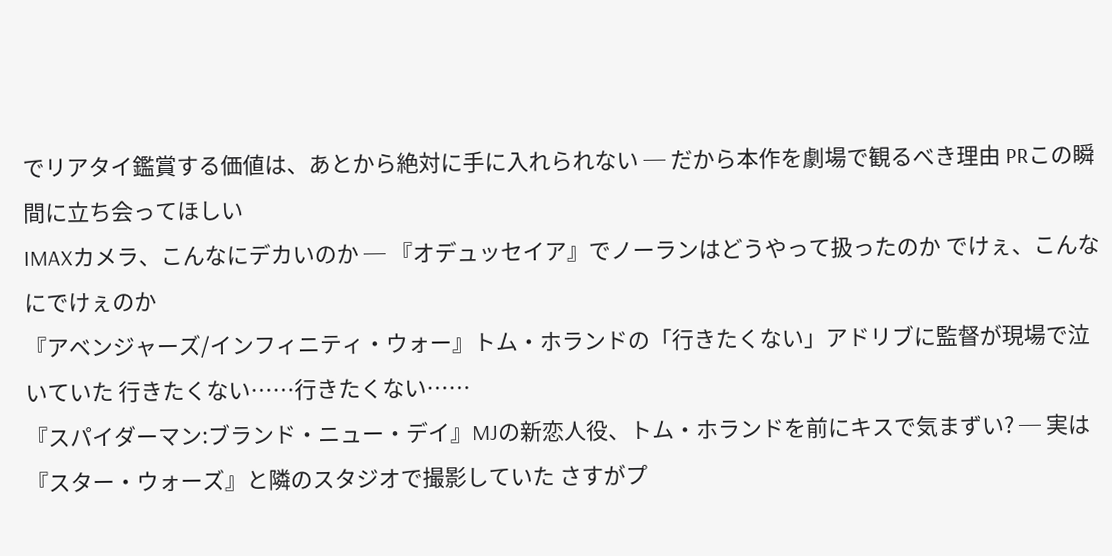でリアタイ鑑賞する価値は、あとから絶対に手に入れられない ─ だから本作を劇場で観るべき理由 PRこの瞬間に立ち会ってほしい
IMAXカメラ、こんなにデカいのか ─ 『オデュッセイア』でノーランはどうやって扱ったのか でけぇ、こんなにでけぇのか
『アベンジャーズ/インフィニティ・ウォー』トム・ホランドの「行きたくない」アドリブに監督が現場で泣いていた 行きたくない……行きたくない……
『スパイダーマン:ブランド・ニュー・デイ』MJの新恋人役、トム・ホランドを前にキスで気まずい? ─ 実は『スター・ウォーズ』と隣のスタジオで撮影していた さすがプ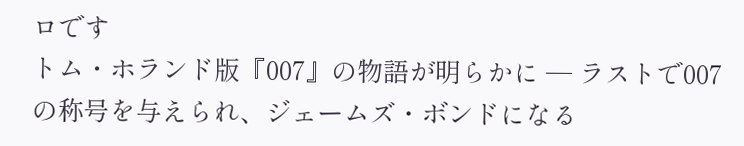ロです
トム・ホランド版『007』の物語が明らかに ─ ラストで007の称号を与えられ、ジェームズ・ボンドになる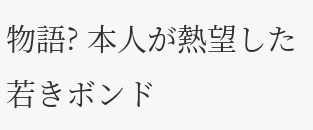物語? 本人が熱望した若きボンド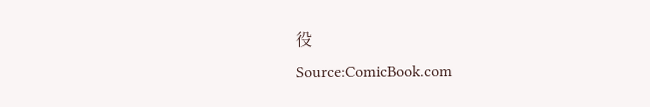役
Source:ComicBook.com